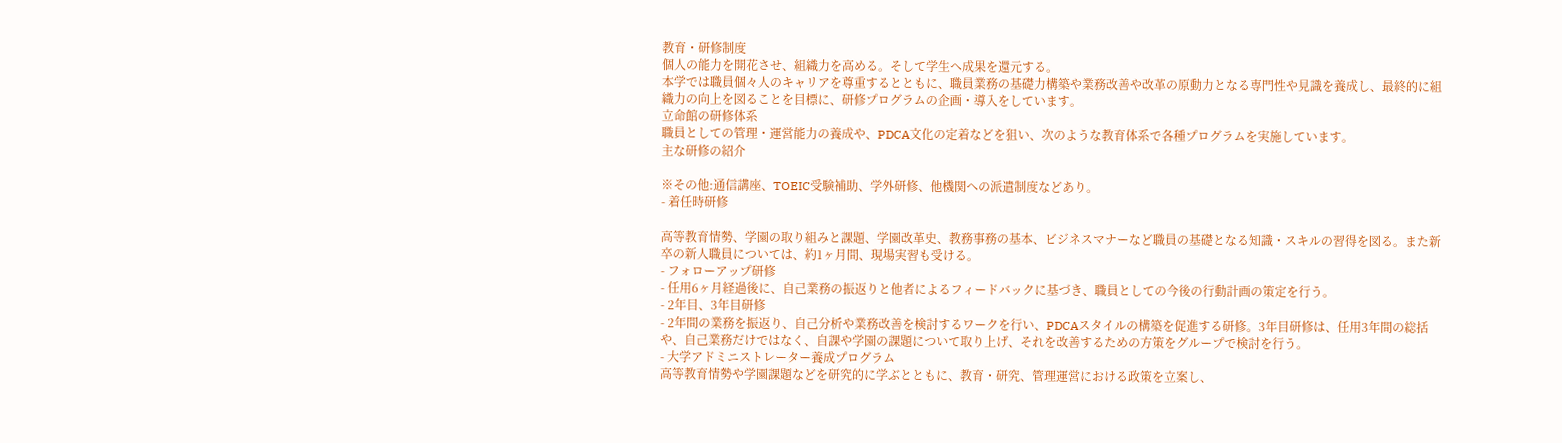教育・研修制度
個人の能力を開花させ、組織力を高める。そして学生へ成果を還元する。
本学では職員個々人のキャリアを尊重するとともに、職員業務の基礎力構築や業務改善や改革の原動力となる専門性や見識を養成し、最終的に組織力の向上を図ることを目標に、研修プログラムの企画・導入をしています。
立命館の研修体系
職員としての管理・運営能力の養成や、PDCA文化の定着などを狙い、次のような教育体系で各種プログラムを実施しています。
主な研修の紹介

※その他:通信講座、TOEIC受験補助、学外研修、他機関への派遣制度などあり。
- 着任時研修

高等教育情勢、学園の取り組みと課題、学園改革史、教務事務の基本、ビジネスマナーなど職員の基礎となる知識・スキルの習得を図る。また新卒の新人職員については、約1ヶ月間、現場実習も受ける。
- フォローアップ研修
- 任用6ヶ月経過後に、自己業務の振返りと他者によるフィードバックに基づき、職員としての今後の行動計画の策定を行う。
- 2年目、3年目研修
- 2年間の業務を振返り、自己分析や業務改善を検討するワークを行い、PDCAスタイルの構築を促進する研修。3年目研修は、任用3年間の総括や、自己業務だけではなく、自課や学園の課題について取り上げ、それを改善するための方策をグループで検討を行う。
- 大学アドミニストレーター養成プログラム
高等教育情勢や学園課題などを研究的に学ぶとともに、教育・研究、管理運営における政策を立案し、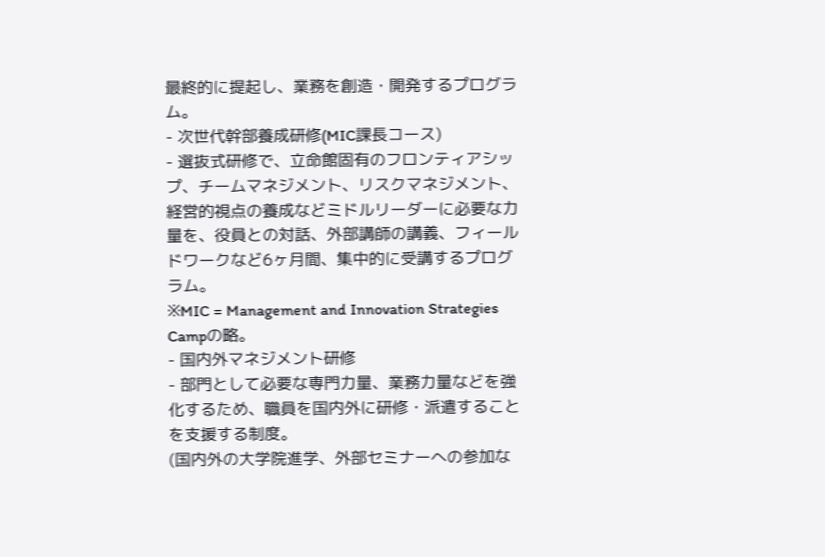最終的に提起し、業務を創造・開発するプログラム。
- 次世代幹部養成研修(MIC課長コース)
- 選抜式研修で、立命館固有のフロンティアシップ、チームマネジメント、リスクマネジメント、経営的視点の養成などミドルリーダーに必要な力量を、役員との対話、外部講師の講義、フィールドワークなど6ヶ月間、集中的に受講するプログラム。
※MIC = Management and Innovation Strategies Campの略。
- 国内外マネジメント研修
- 部門として必要な専門力量、業務力量などを強化するため、職員を国内外に研修・派遣することを支援する制度。
(国内外の大学院進学、外部セミナーへの参加な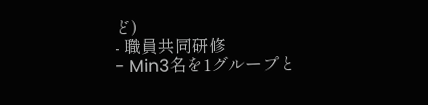ど)
- 職員共同研修
- Min3名を1グループと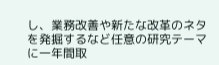し、業務改善や新たな改革のネタを発掘するなど任意の研究テーマに一年間取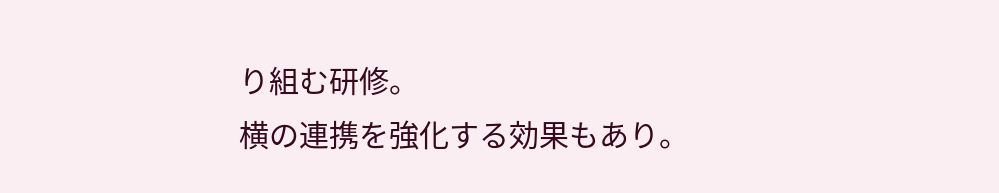り組む研修。
横の連携を強化する効果もあり。